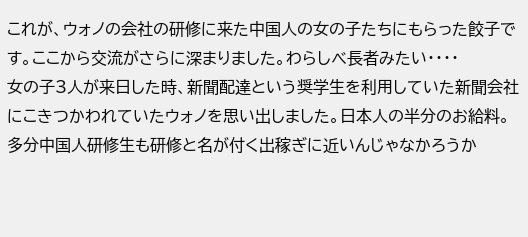これが、ウォノの会社の研修に来た中国人の女の子たちにもらった餃子です。ここから交流がさらに深まりました。わらしべ長者みたい・・・・
女の子3人が来日した時、新聞配達という奨学生を利用していた新聞会社にこきつかわれていたウォノを思い出しました。日本人の半分のお給料。多分中国人研修生も研修と名が付く出稼ぎに近いんじゃなかろうか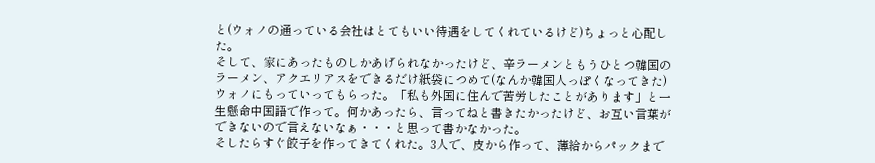と(ウォノの通っている会社はとてもいい待遇をしてくれているけど)ちょっと心配した。
そして、家にあったものしかあげられなかったけど、辛ラーメンともうひとつ韓国のラーメン、アクエリアスをできるだけ紙袋につめて(なんか韓国人っぽくなってきた)ウォノにもっていってもらった。「私も外国に住んで苦労したことがあります」と一生懸命中国語で作って。何かあったら、言ってねと書きたかったけど、お互い言葉ができないので言えないなぁ・・・と思って書かなかった。
そしたらすぐ餃子を作ってきてくれた。3人で、皮から作って、薄給からパックまで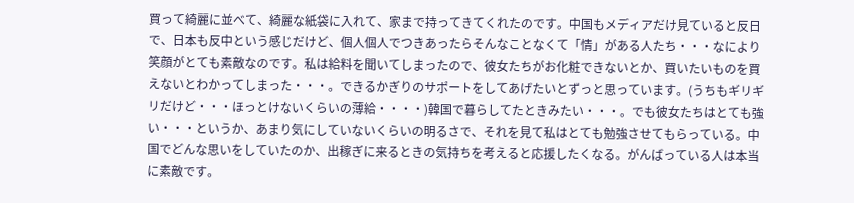買って綺麗に並べて、綺麗な紙袋に入れて、家まで持ってきてくれたのです。中国もメディアだけ見ていると反日で、日本も反中という感じだけど、個人個人でつきあったらそんなことなくて「情」がある人たち・・・なにより笑顔がとても素敵なのです。私は給料を聞いてしまったので、彼女たちがお化粧できないとか、買いたいものを買えないとわかってしまった・・・。できるかぎりのサポートをしてあげたいとずっと思っています。(うちもギリギリだけど・・・ほっとけないくらいの薄給・・・・)韓国で暮らしてたときみたい・・・。でも彼女たちはとても強い・・・というか、あまり気にしていないくらいの明るさで、それを見て私はとても勉強させてもらっている。中国でどんな思いをしていたのか、出稼ぎに来るときの気持ちを考えると応援したくなる。がんばっている人は本当に素敵です。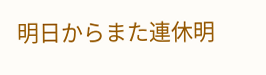明日からまた連休明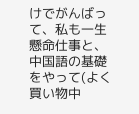けでがんばって、私も一生懸命仕事と、中国語の基礎をやって(よく買い物中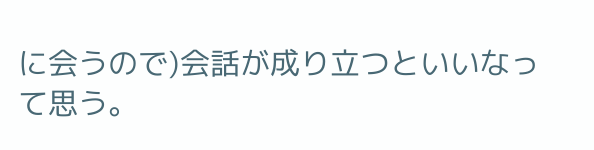に会うので)会話が成り立つといいなって思う。